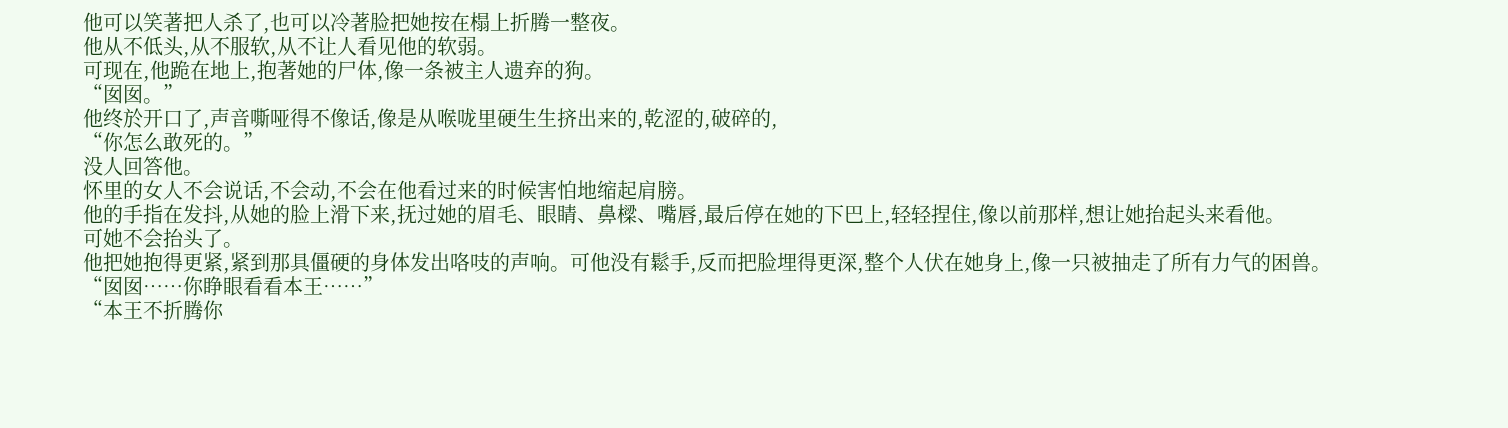他可以笑著把人杀了,也可以冷著脸把她按在榻上折腾一整夜。
他从不低头,从不服软,从不让人看见他的软弱。
可现在,他跪在地上,抱著她的尸体,像一条被主人遗弃的狗。
“囡囡。”
他终於开口了,声音嘶哑得不像话,像是从喉咙里硬生生挤出来的,乾涩的,破碎的,
“你怎么敢死的。”
没人回答他。
怀里的女人不会说话,不会动,不会在他看过来的时候害怕地缩起肩膀。
他的手指在发抖,从她的脸上滑下来,抚过她的眉毛、眼睛、鼻樑、嘴唇,最后停在她的下巴上,轻轻捏住,像以前那样,想让她抬起头来看他。
可她不会抬头了。
他把她抱得更紧,紧到那具僵硬的身体发出咯吱的声响。可他没有鬆手,反而把脸埋得更深,整个人伏在她身上,像一只被抽走了所有力气的困兽。
“囡囡……你睁眼看看本王……”
“本王不折腾你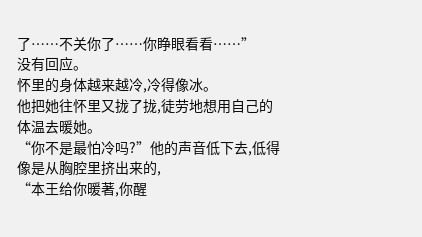了……不关你了……你睁眼看看……”
没有回应。
怀里的身体越来越冷,冷得像冰。
他把她往怀里又拢了拢,徒劳地想用自己的体温去暖她。
“你不是最怕冷吗?”他的声音低下去,低得像是从胸腔里挤出来的,
“本王给你暖著,你醒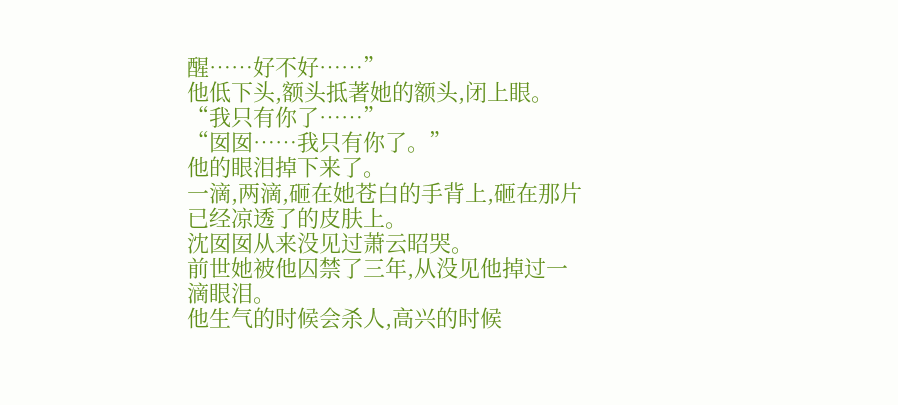醒……好不好……”
他低下头,额头抵著她的额头,闭上眼。
“我只有你了……”
“囡囡……我只有你了。”
他的眼泪掉下来了。
一滴,两滴,砸在她苍白的手背上,砸在那片已经凉透了的皮肤上。
沈囡囡从来没见过萧云昭哭。
前世她被他囚禁了三年,从没见他掉过一滴眼泪。
他生气的时候会杀人,高兴的时候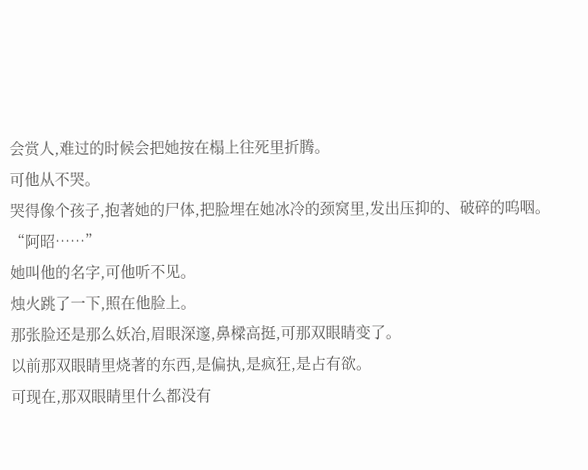会赏人,难过的时候会把她按在榻上往死里折腾。
可他从不哭。
哭得像个孩子,抱著她的尸体,把脸埋在她冰冷的颈窝里,发出压抑的、破碎的呜咽。
“阿昭……”
她叫他的名字,可他听不见。
烛火跳了一下,照在他脸上。
那张脸还是那么妖冶,眉眼深邃,鼻樑高挺,可那双眼睛变了。
以前那双眼睛里烧著的东西,是偏执,是疯狂,是占有欲。
可现在,那双眼睛里什么都没有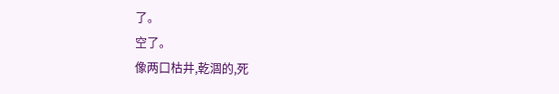了。
空了。
像两口枯井,乾涸的,死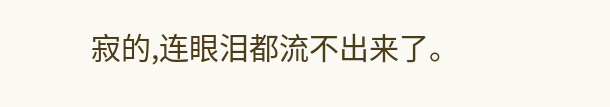寂的,连眼泪都流不出来了。